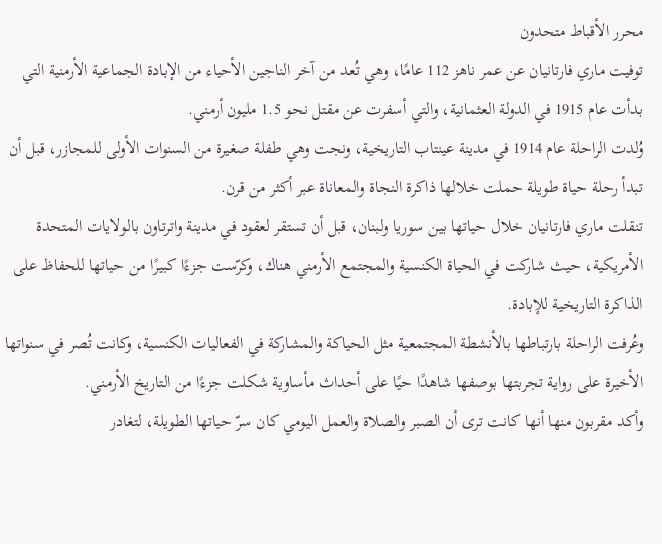محرر الأقباط متحدون
توفيت ماري فارتانيان عن عمر ناهز 112 عامًا، وهي تُعد من آخر الناجين الأحياء من الإبادة الجماعية الأرمنية التي بدأت عام 1915 في الدولة العثمانية، والتي أسفرت عن مقتل نحو 1.5 مليون أرمني.
وُلدت الراحلة عام 1914 في مدينة عينتاب التاريخية، ونجت وهي طفلة صغيرة من السنوات الأولى للمجازر، قبل أن تبدأ رحلة حياة طويلة حملت خلالها ذاكرة النجاة والمعاناة عبر أكثر من قرن.
تنقلت ماري فارتانيان خلال حياتها بين سوريا ولبنان، قبل أن تستقر لعقود في مدينة واترتاون بالولايات المتحدة الأمريكية، حيث شاركت في الحياة الكنسية والمجتمع الأرمني هناك، وكرّست جزءًا كبيرًا من حياتها للحفاظ على الذاكرة التاريخية للإبادة.
وعُرفت الراحلة بارتباطها بالأنشطة المجتمعية مثل الحياكة والمشاركة في الفعاليات الكنسية، وكانت تُصر في سنواتها الأخيرة على رواية تجربتها بوصفها شاهدًا حيًا على أحداث مأساوية شكلت جزءًا من التاريخ الأرمني.
وأكد مقربون منها أنها كانت ترى أن الصبر والصلاة والعمل اليومي كان سرّ حياتها الطويلة، لتغادر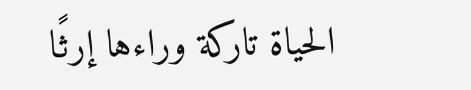الحياة تاركة وراءها إرثًا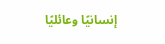إنسانيًا وعائليًا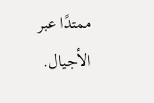ممتدًا عبر الأجيال.